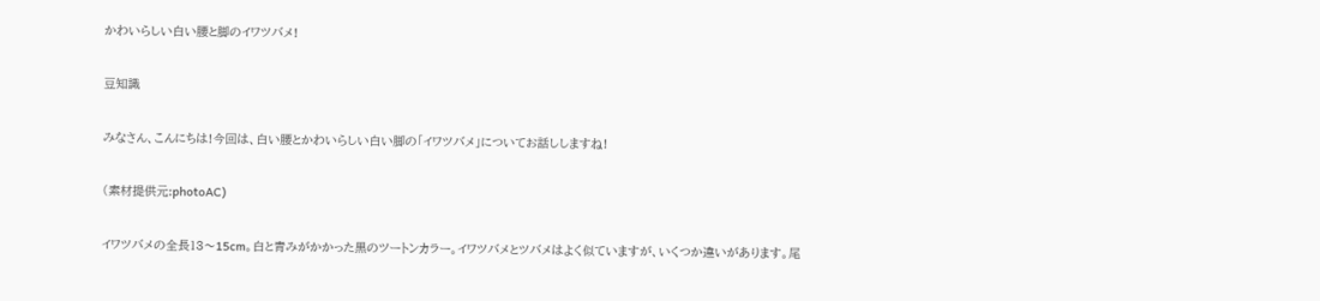かわいらしい白い腰と脚のイワツバメ!

豆知識

みなさん、こんにちは!今回は、白い腰とかわいらしい白い脚の「イワツバメ」についてお話ししますね!

(素材提供元:photoAC)

イワツバメの全長13〜15cm。白と青みがかかった黒のツートンカラー。イワツバメとツバメはよく似ていますが、いくつか違いがあります。尾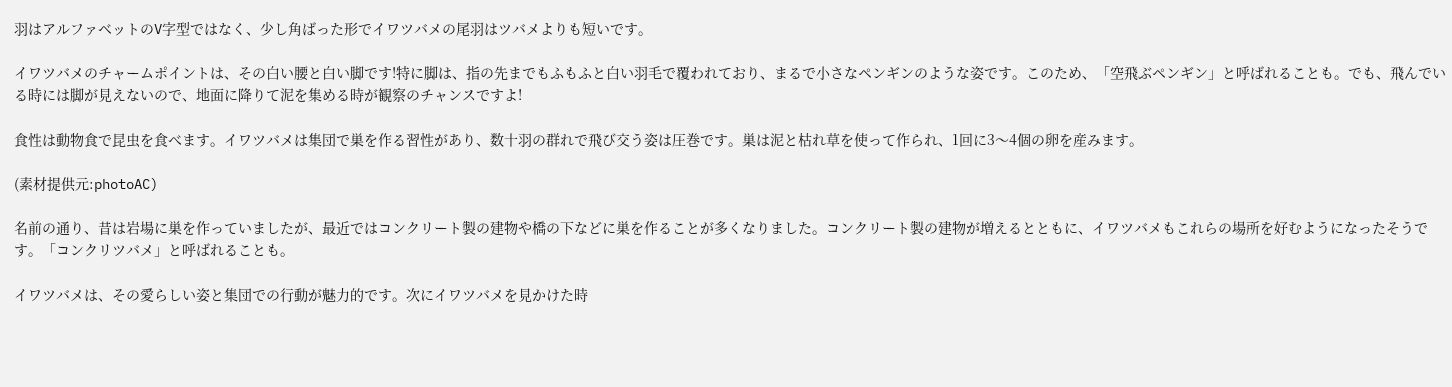羽はアルファベットのV字型ではなく、少し角ばった形でイワツバメの尾羽はツバメよりも短いです。

イワツバメのチャームポイントは、その白い腰と白い脚です!特に脚は、指の先までもふもふと白い羽毛で覆われており、まるで小さなペンギンのような姿です。このため、「空飛ぶペンギン」と呼ばれることも。でも、飛んでいる時には脚が見えないので、地面に降りて泥を集める時が観察のチャンスですよ!

食性は動物食で昆虫を食べます。イワツバメは集団で巣を作る習性があり、数十羽の群れで飛び交う姿は圧巻です。巣は泥と枯れ草を使って作られ、1回に3〜4個の卵を産みます。

(素材提供元:photoAC)

名前の通り、昔は岩場に巣を作っていましたが、最近ではコンクリート製の建物や橋の下などに巣を作ることが多くなりました。コンクリート製の建物が増えるとともに、イワツバメもこれらの場所を好むようになったそうです。「コンクリツバメ」と呼ばれることも。

イワツバメは、その愛らしい姿と集団での行動が魅力的です。次にイワツバメを見かけた時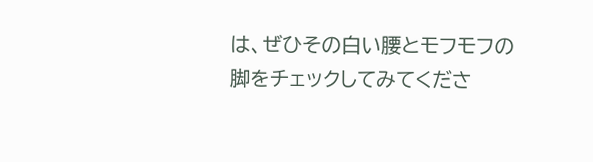は、ぜひその白い腰とモフモフの脚をチェックしてみてくださ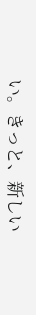い。きっと、新しい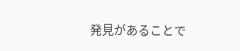発見があることで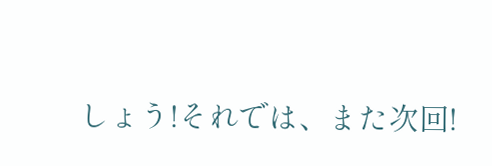しょう!それでは、また次回!